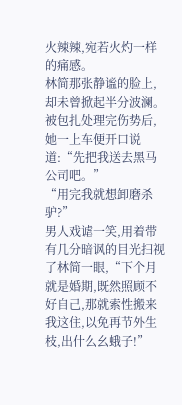火辣辣,宛若火灼一样的痛感。
林简那张静谧的脸上,却未曾掀起半分波澜。
被包扎处理完伤势后,她一上车便开口说道:“先把我送去黑马公司吧。”
“用完我就想卸磨杀驴?”
男人戏谑一笑,用着带有几分暗讽的目光扫视了林简一眼,“下个月就是婚期,既然照顾不好自己,那就索性搬来我这住,以免再节外生枝,出什么幺蛾子!”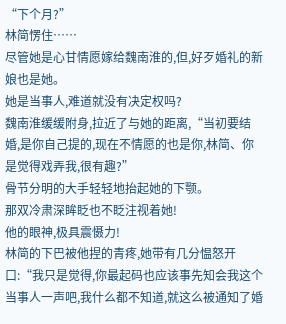“下个月?”
林简愣住……
尽管她是心甘情愿嫁给魏南淮的,但,好歹婚礼的新娘也是她。
她是当事人,难道就没有决定权吗?
魏南淮缓缓附身,拉近了与她的距离,“当初要结婚,是你自己提的,现在不情愿的也是你,林简、你是觉得戏弄我,很有趣?”
骨节分明的大手轻轻地抬起她的下颚。
那双冷肃深眸眨也不眨注视着她!
他的眼神,极具震慑力!
林简的下巴被他捏的青疼,她带有几分愠怒开口:“我只是觉得,你最起码也应该事先知会我这个当事人一声吧,我什么都不知道,就这么被通知了婚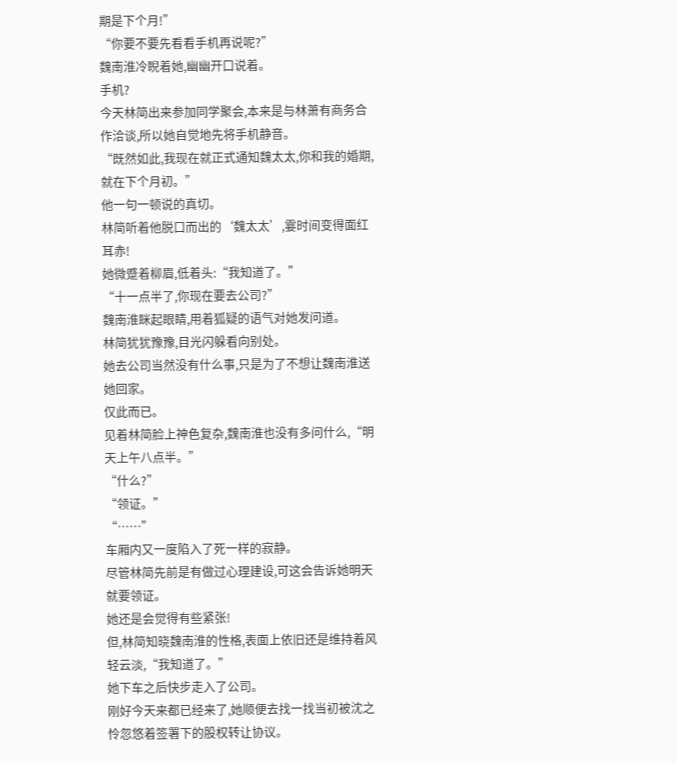期是下个月!”
“你要不要先看看手机再说呢?”
魏南淮冷睨着她,幽幽开口说着。
手机?
今天林简出来参加同学聚会,本来是与林萧有商务合作洽谈,所以她自觉地先将手机静音。
“既然如此,我现在就正式通知魏太太,你和我的婚期,就在下个月初。”
他一句一顿说的真切。
林简听着他脱口而出的‘魏太太’,霎时间变得面红耳赤!
她微蹙着柳眉,低着头:“我知道了。”
“十一点半了,你现在要去公司?”
魏南淮眯起眼睛,用着狐疑的语气对她发问道。
林简犹犹豫豫,目光闪躲看向别处。
她去公司当然没有什么事,只是为了不想让魏南淮送她回家。
仅此而已。
见着林简脸上神色复杂,魏南淮也没有多问什么,“明天上午八点半。”
“什么?”
“领证。”
“……”
车厢内又一度陷入了死一样的寂静。
尽管林简先前是有做过心理建设,可这会告诉她明天就要领证。
她还是会觉得有些紧张!
但,林简知晓魏南淮的性格,表面上依旧还是维持着风轻云淡,“我知道了。”
她下车之后快步走入了公司。
刚好今天来都已经来了,她顺便去找一找当初被沈之怜忽悠着签署下的股权转让协议。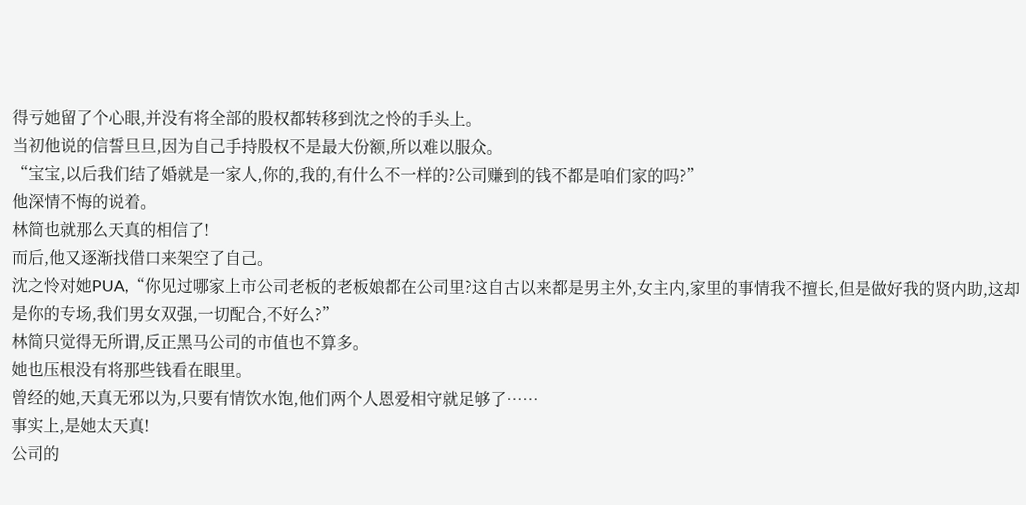得亏她留了个心眼,并没有将全部的股权都转移到沈之怜的手头上。
当初他说的信誓旦旦,因为自己手持股权不是最大份额,所以难以服众。
“宝宝,以后我们结了婚就是一家人,你的,我的,有什么不一样的?公司赚到的钱不都是咱们家的吗?”
他深情不悔的说着。
林简也就那么天真的相信了!
而后,他又逐渐找借口来架空了自己。
沈之怜对她PUA,“你见过哪家上市公司老板的老板娘都在公司里?这自古以来都是男主外,女主内,家里的事情我不擅长,但是做好我的贤内助,这却是你的专场,我们男女双强,一切配合,不好么?”
林简只觉得无所谓,反正黑马公司的市值也不算多。
她也压根没有将那些钱看在眼里。
曾经的她,天真无邪以为,只要有情饮水饱,他们两个人恩爱相守就足够了……
事实上,是她太天真!
公司的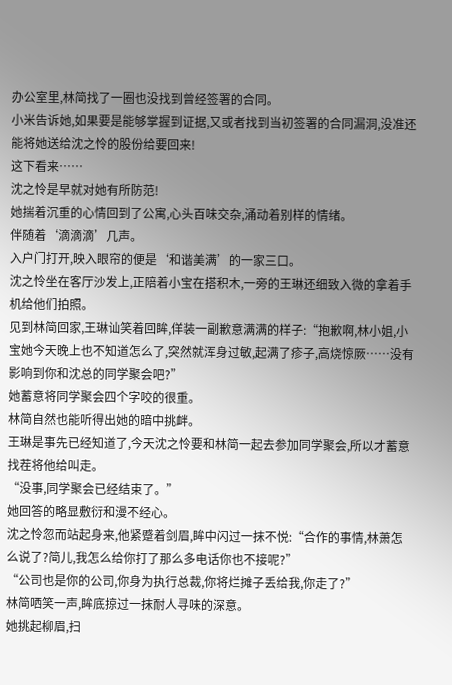办公室里,林简找了一圈也没找到曾经签署的合同。
小米告诉她,如果要是能够掌握到证据,又或者找到当初签署的合同漏洞,没准还能将她送给沈之怜的股份给要回来!
这下看来……
沈之怜是早就对她有所防范!
她揣着沉重的心情回到了公寓,心头百味交杂,涌动着别样的情绪。
伴随着‘滴滴滴’几声。
入户门打开,映入眼帘的便是‘和谐美满’的一家三口。
沈之怜坐在客厅沙发上,正陪着小宝在搭积木,一旁的王琳还细致入微的拿着手机给他们拍照。
见到林简回家,王琳讪笑着回眸,佯装一副歉意满满的样子:“抱歉啊,林小姐,小宝她今天晚上也不知道怎么了,突然就浑身过敏,起满了疹子,高烧惊厥……没有影响到你和沈总的同学聚会吧?”
她蓄意将同学聚会四个字咬的很重。
林简自然也能听得出她的暗中挑衅。
王琳是事先已经知道了,今天沈之怜要和林简一起去参加同学聚会,所以才蓄意找茬将他给叫走。
“没事,同学聚会已经结束了。”
她回答的略显敷衍和漫不经心。
沈之怜忽而站起身来,他紧蹙着剑眉,眸中闪过一抹不悦:“合作的事情,林萧怎么说了?简儿,我怎么给你打了那么多电话你也不接呢?”
“公司也是你的公司,你身为执行总裁,你将烂摊子丢给我,你走了?”
林简哂笑一声,眸底掠过一抹耐人寻味的深意。
她挑起柳眉,扫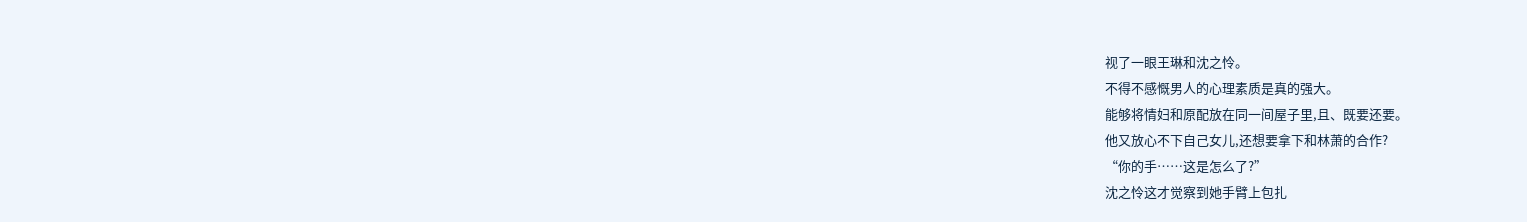视了一眼王琳和沈之怜。
不得不感慨男人的心理素质是真的强大。
能够将情妇和原配放在同一间屋子里,且、既要还要。
他又放心不下自己女儿,还想要拿下和林萧的合作?
“你的手……这是怎么了?”
沈之怜这才觉察到她手臂上包扎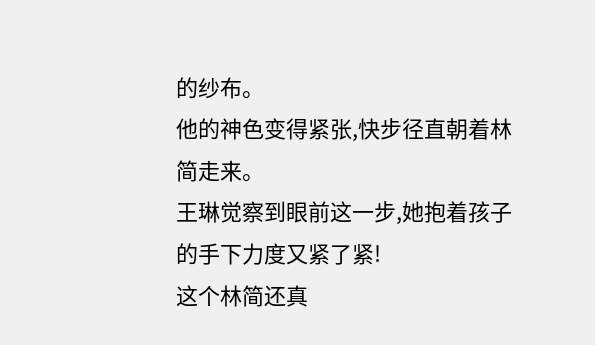的纱布。
他的神色变得紧张,快步径直朝着林简走来。
王琳觉察到眼前这一步,她抱着孩子的手下力度又紧了紧!
这个林简还真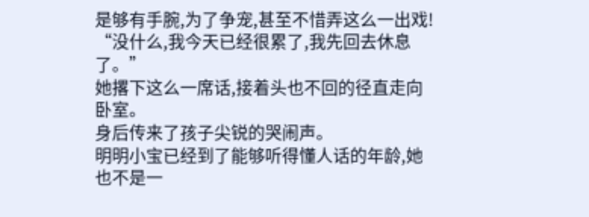是够有手腕,为了争宠,甚至不惜弄这么一出戏!
“没什么,我今天已经很累了,我先回去休息了。”
她撂下这么一席话,接着头也不回的径直走向卧室。
身后传来了孩子尖锐的哭闹声。
明明小宝已经到了能够听得懂人话的年龄,她也不是一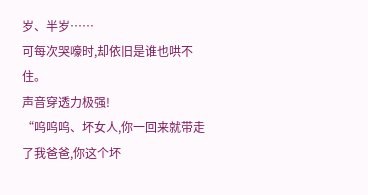岁、半岁……
可每次哭嚎时,却依旧是谁也哄不住。
声音穿透力极强!
“呜呜呜、坏女人,你一回来就带走了我爸爸,你这个坏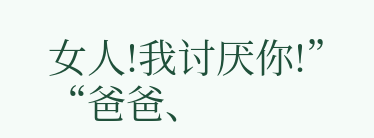女人!我讨厌你!”
“爸爸、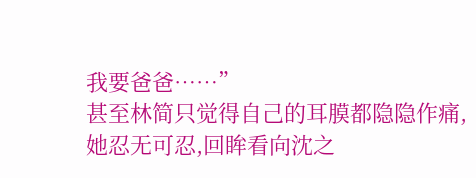我要爸爸……”
甚至林简只觉得自己的耳膜都隐隐作痛,她忍无可忍,回眸看向沈之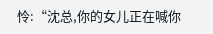怜:“沈总,你的女儿正在喊你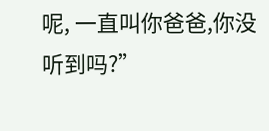呢, 一直叫你爸爸,你没听到吗?”